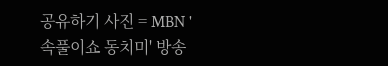공유하기 사진 = MBN '속풀이쇼 동치미' 방송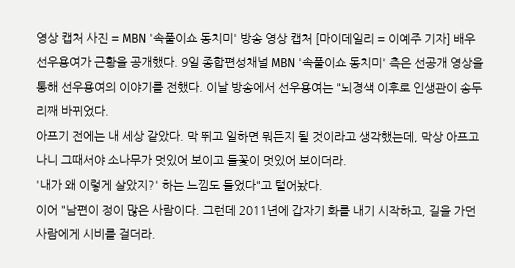영상 캡처 사진 = MBN '속풀이쇼 동치미' 방송 영상 캡처 [마이데일리 = 이예주 기자] 배우 선우용여가 근황을 공개했다. 9일 종합편성채널 MBN '속풀이쇼 동치미' 측은 선공개 영상을 통해 선우용여의 이야기를 전했다. 이날 방송에서 선우용여는 "뇌경색 이후로 인생관이 송두리째 바뀌었다.
아프기 전에는 내 세상 같았다. 막 뛰고 일하면 뭐든지 될 것이라고 생각했는데, 막상 아프고 나니 그때서야 소나무가 멋있어 보이고 들꽃이 멋있어 보이더라.
'내가 왜 이렇게 살았지?' 하는 느낌도 들었다"고 털어놨다.
이어 "남편이 정이 많은 사람이다. 그런데 2011년에 갑자기 화를 내기 시작하고, 길을 가던 사람에게 시비를 걸더라.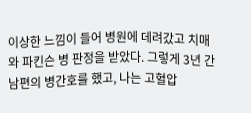이상한 느낌이 들어 병원에 데려갔고 치매와 파킨슨 병 판정을 받았다. 그렇게 3년 간 남편의 병간호를 했고, 나는 고혈압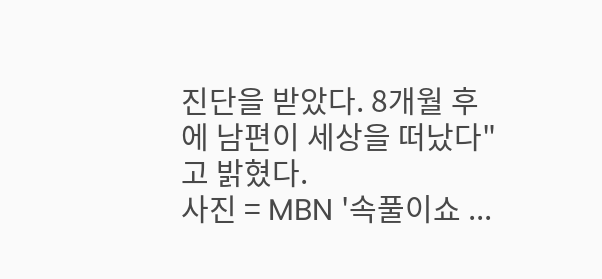진단을 받았다. 8개월 후에 남편이 세상을 떠났다"고 밝혔다.
사진 = MBN '속풀이쇼 ...